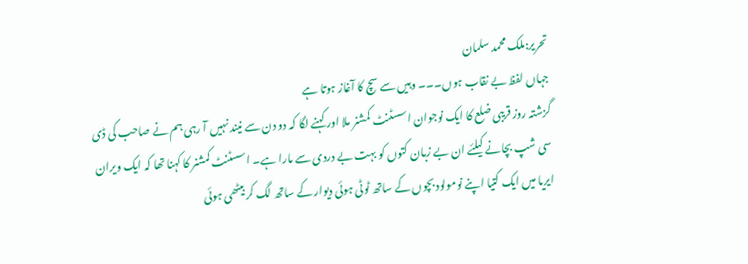تحریر:ملک محمد سلمان
جہاں لفظ بے نقاب ہوں۔۔۔ وہیں سے سچ کا آغاز ہوتا ہے
گزشتہ روز قریبی ضلع کا ایک نوجوان اسسٹنٹ کمشنر ملا اور کہنے لگا کہ دو دن سے نیند نہیں آ رہی ہم نے صاحب کی ڈی سی شپ بچانے کیلئے ان بے زبان کتوں کو بہت بے دردی سے مارا ہے۔ اسسٹنٹ کمشنر کا کہنا تھا کہ ایک ویران ایریا میں ایک کتیا اپنے نومولود بچوں کے ساتھ ٹوٹی ہوئی دیوار کے ساتھ لگ کر بیٹھی ہوئی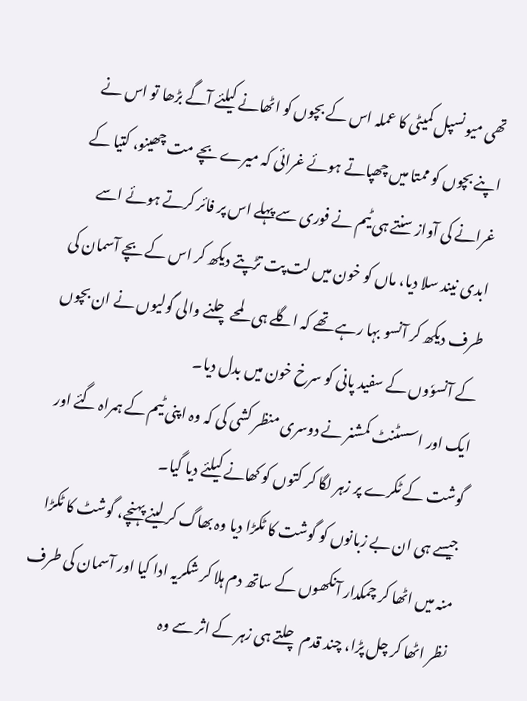تھی میونسپل کمیٹی کا عملہ اس کے بچوں کو اٹھانے کیلئے آگے بڑھا تو اس نے اپنے بچوں کو ممتا میں چھپاتے ہوئے غرائی کہ میرے بچے مت چھینو، کتیا کے غرانے کی آواز سنتے ہی ٹیم نے فوری سے پہلے اس پر فائر کرتے ہوئے اسے ابدی نیند سلا دیا، ماں کو خون میں لت پت تڑپتے دیکھ کر اس کے بچے آسمان کی طرف دیکھ کر آنسو بہا رہے تھے کہ اگلے ہی لمحے چلنے والی گولیوں نے ان بچوں کے آنسوٗوں کے سفید پانی کو سرخ خون میں بدل دیا۔
ایک اور اسسٹنٹ کمشنر نے دوسری منظر کشی کی کہ وہ اپنی ٹیم کے ہمراہ گئے اور گوشت کے ٹکرے پر زہر لگا کر کتوں کو کھانے کیلئے دیا گیا۔
جیسے ہی ان بے زبانوں کو گوشت کا ٹکڑا دیا وہ بھاگ کر لینے پہنچے، گوشٹ کا ٹکڑا منہ میں اٹھا کر چمکدار آنکھوں کے ساتھ دم ہلا کر شکریہ ادا کیا اور آسمان کی طرف نظر اٹھا کر چل پڑا، چند قدم چلتے ہی زہر کے اثر سے وہ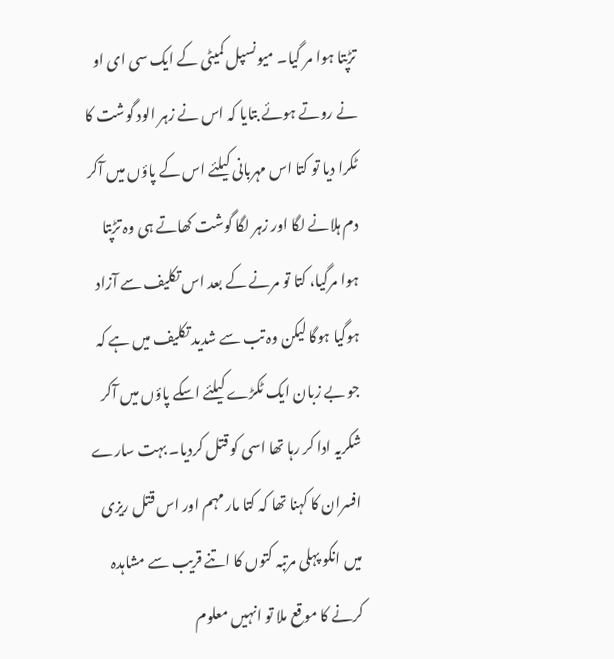تڑپتا ہوا مر گیا۔ میونسپل کمیٹی کے ایک سی ای او نے روتے ہوئے بتایا کہ اس نے زہر الود گوشت کا ٹکرا دیا تو کتا اس مہربانی کیلئے اس کے پاؤں میں آکر دم ہلانے لگا اور زہر لگا گوشت کھاتے ہی وہ تڑپتا ہوا مرگیا، کتا تو مرنے کے بعد اس تکلیف سے آزاد ہوگیا ہوگا لیکن وہ تب سے شدید تکلیف میں ہے کہ جو بے زبان ایک ٹکڑے کیلئے اسکے پاؤں میں آکر شکریہ ادا کر رہا تھا اسی کو قتل کردیا۔ بہت سارے افسران کا کہنا تھا کہ کتا مار مہم اور اس قتل ریزی میں انکو پہلی مرتبہ کتوں کا اتنے قریب سے مشاہدہ کرنے کا موقع ملا تو انہیں معلوم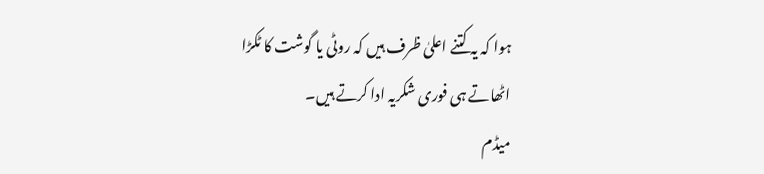ہوا کہ یہ کتنے اعلیٰ ظرف ہیں کہ روٹی یا گوشت کا ٹکڑا اٹھاتے ہی فوری شکریہ ادا کرتے ہیں۔
میڈم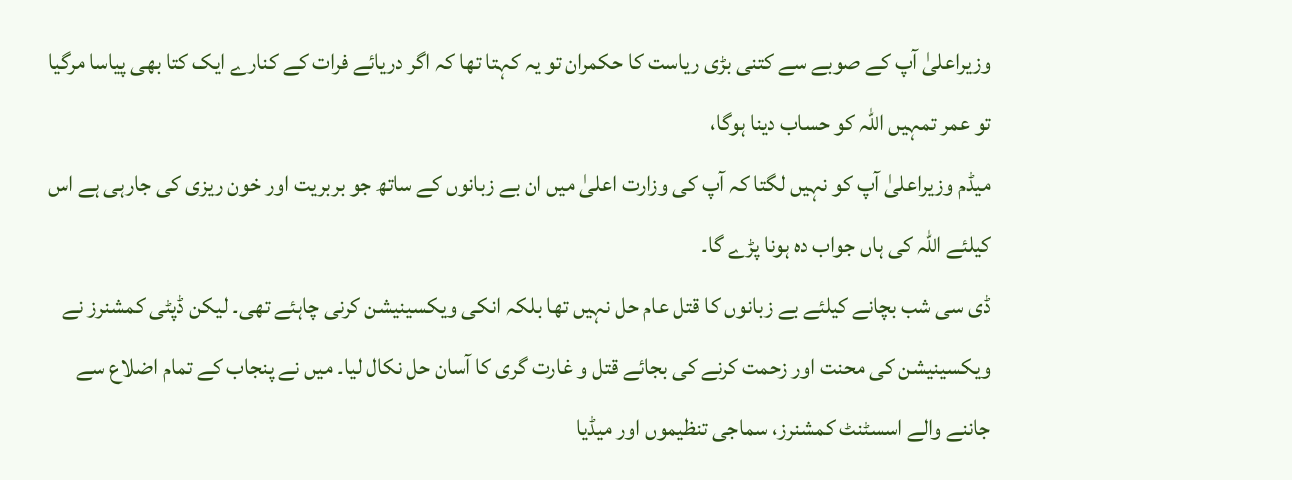وزیراعلیٰ آپ کے صوبے سے کتنی بڑی ریاست کا حکمران تو یہ کہتا تھا کہ اگر دریائے فرات کے کنارے ایک کتا بھی پیاسا مرگیا تو عمر تمہیں اللہ کو حساب دینا ہوگا،
میڈم وزیراعلیٰ آپ کو نہیں لگتا کہ آپ کی وزارت اعلیٰ میں ان بے زبانوں کے ساتھ جو بربریت اور خون ریزی کی جارہی ہے اس کیلئے اللہ کی ہاں جواب دہ ہونا پڑے گا۔
ڈی سی شب بچانے کیلئے بے زبانوں کا قتل عام حل نہیں تھا بلکہ انکی ویکسینیشن کرنی چاہئے تھی۔ لیکن ڈپٹی کمشنرز نے ویکسینیشن کی محنت اور زحمت کرنے کی بجائے قتل و غارت گری کا آسان حل نکال لیا۔ میں نے پنجاب کے تمام اضلاع سے جاننے والے اسسٹنٹ کمشنرز، سماجی تنظیموں اور میڈیا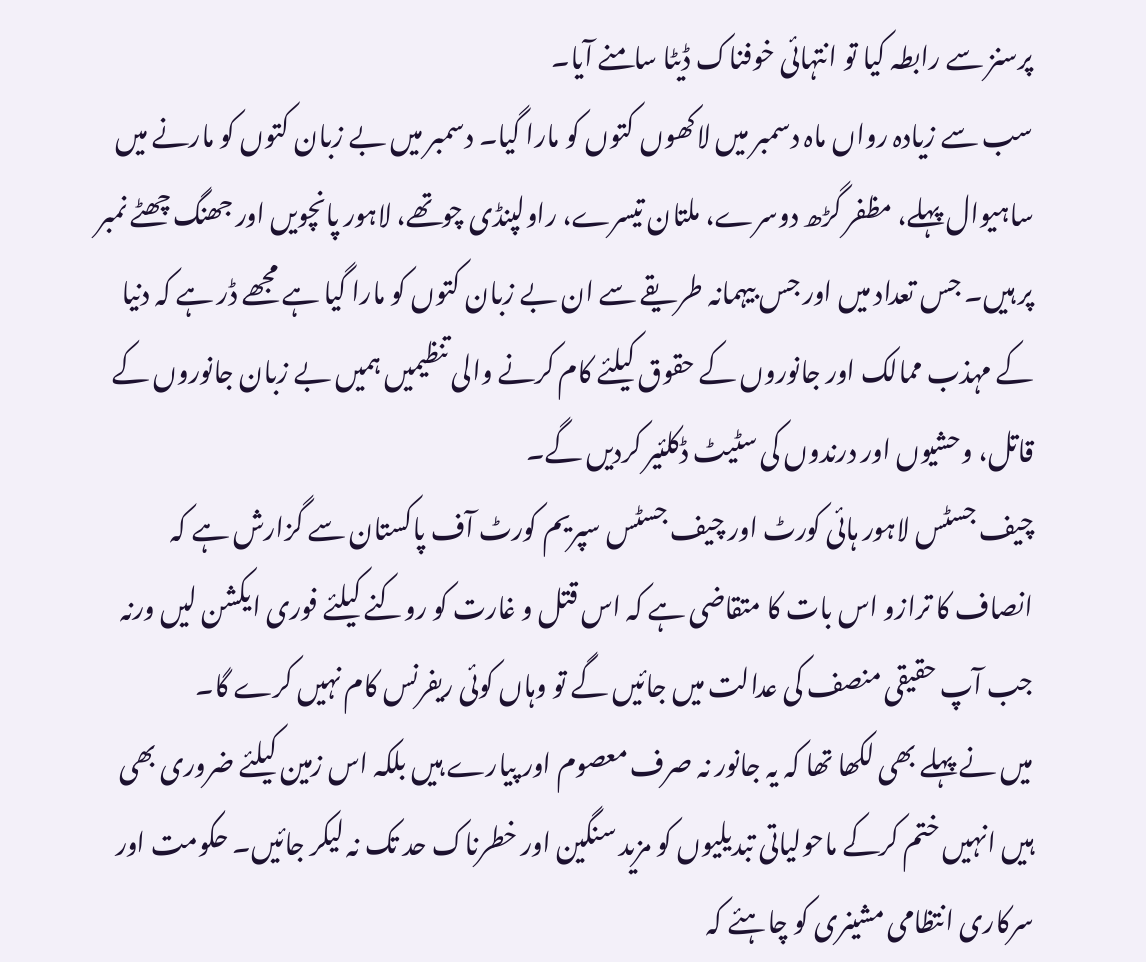پرسنز سے رابطہ کیا تو انتہائی خوفناک ڈیٹا سامنے آیا۔
سب سے زیادہ رواں ماہ دسمبر میں لاکھوں کتوں کو مارا گیا۔ دسمبر میں بے زبان کتوں کو مارنے میں ساہیوال پہلے، مظفر گڑھ دوسرے، ملتان تیسرے، راولپنڈی چوتھے، لاہور پانچویں اور جھنگ چھٹے نمبر پر ہیں۔ جس تعداد میں اور جس بیہمانہ طریقے سے ان بے زبان کتوں کو مارا گیا ہے مجھے ڈر ہے کہ دنیا کے مہذب ممالک اور جانوروں کے حقوق کیلئے کام کرنے والی تنظیمیں ہمیں بے زبان جانوروں کے قاتل، وحشیوں اور درندوں کی سٹیٹ ڈکلئیر کردیں گے۔
چیف جسٹس لاہور ہائی کورٹ اور چیف جسٹس سپریم کورٹ آف پاکستان سے گزارش ہے کہ انصاف کا ترازو اس بات کا متقاضی ہے کہ اس قتل و غارت کو روکنے کیلئے فوری ایکشن لیں ورنہ جب آپ حقیقی منصف کی عدالت میں جائیں گے تو وہاں کوئی ریفرنس کام نہیں کرے گا۔
میں نے پہلے بھی لکھا تھا کہ یہ جانور نہ صرف معصوم اور پیارے ہیں بلکہ اس زمین کیلئے ضروری بھی ہیں انہیں ختم کرکے ماحولیاتی تبدیلیوں کو مزید سنگین اور خطرناک حد تک نہ لیکر جائیں۔ حکومت اور سرکاری انتظامی مشینری کو چاہئے کہ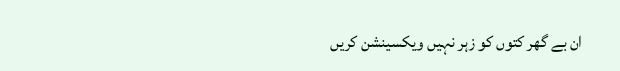ان بے گھر کتوں کو زہر نہیں ویکسینشن کریں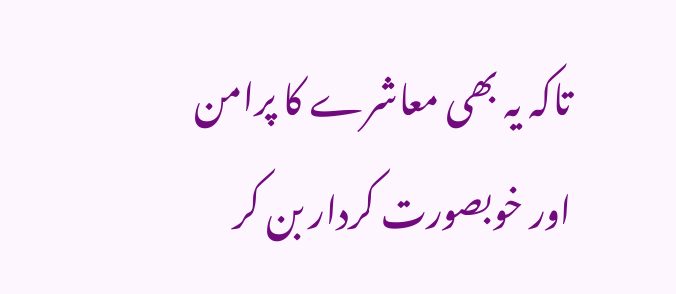تاکہ یہ بھی معاشرے کا پرامن اور خوبصورت کردار بن کر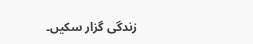زندگی گزار سکیں۔